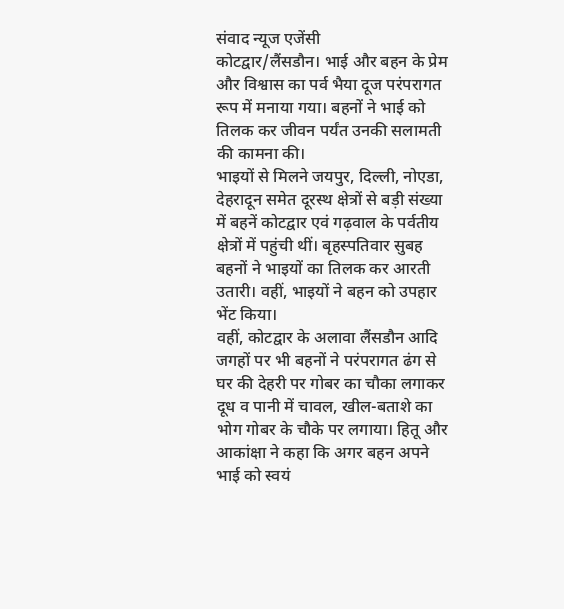संवाद न्यूज एजेंसी
कोटद्वार/लैंसडौन। भाई और बहन के प्रेम और विश्वास का पर्व भैया दूज परंपरागत रूप में मनाया गया। बहनों ने भाई को तिलक कर जीवन पर्यंत उनकी सलामती की कामना की।
भाइयों से मिलने जयपुर, दिल्ली, नोएडा, देहरादून समेत दूरस्थ क्षेत्रों से बड़ी संख्या में बहनें कोटद्वार एवं गढ़वाल के पर्वतीय क्षेत्रों में पहुंची थीं। बृहस्पतिवार सुबह बहनों ने भाइयों का तिलक कर आरती उतारी। वहीं, भाइयों ने बहन को उपहार भेंट किया।
वहीं, कोटद्वार के अलावा लैंसडौन आदि जगहों पर भी बहनों ने परंपरागत ढंग से घर की देहरी पर गोबर का चौका लगाकर दूध व पानी में चावल, खील-बताशे का भोग गोबर के चौके पर लगाया। हितू और आकांक्षा ने कहा कि अगर बहन अपने भाई को स्वयं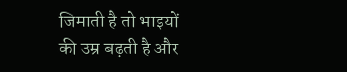जिमाती है तो भाइयों की उम्र बढ़ती है और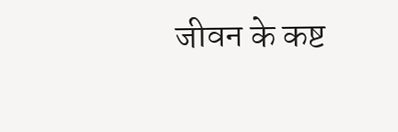जीवन के कष्ट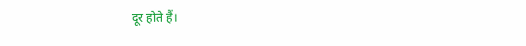दूर होते हैं।